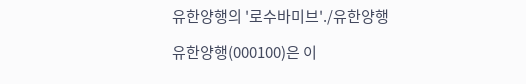유한양행의 '로수바미브'./유한양행

유한양행(000100)은 이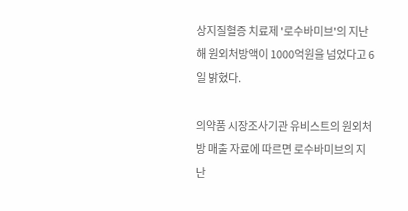상지질혈증 치료제 '로수바미브'의 지난해 원외처방액이 1000억원을 넘었다고 6일 밝혔다.

의약품 시장조사기관 유비스트의 원외처방 매출 자료에 따르면 로수바미브의 지난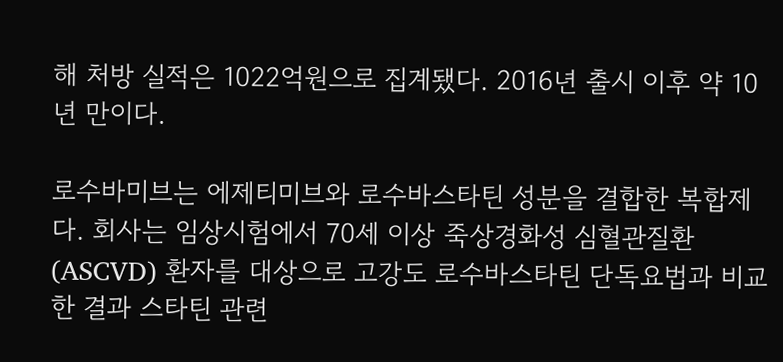해 처방 실적은 1022억원으로 집계됐다. 2016년 출시 이후 약 10년 만이다.

로수바미브는 에제티미브와 로수바스타틴 성분을 결합한 복합제다. 회사는 임상시험에서 70세 이상 죽상경화성 심혈관질환(ASCVD) 환자를 대상으로 고강도 로수바스타틴 단독요법과 비교한 결과 스타틴 관련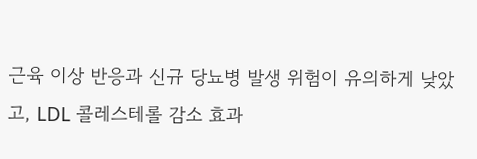근육 이상 반응과 신규 당뇨병 발생 위험이 유의하게 낮았고, LDL 콜레스테롤 감소 효과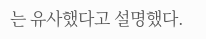는 유사했다고 설명했다.